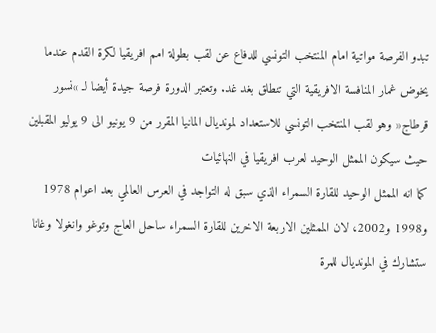تبدو الفرصة مواتية امام المنتخب التونسي للدفاع عن لقب بطولة امم افريقيا لكرة القدم عندما يخوض غمار المنافسة الافريقية التي تنطلق بغد غد. وتعتبر الدورة فرصة جيدة أيضا لـ »نسور قرطاج« وهو لقب المنتخب التونسي للاستعداد لمونديال المانيا المقرر من 9 يونيو الى 9 يوليو المقبلين حيث سيكون الممثل الوحيد لعرب افريقيا في النهائيات
كما انه الممثل الوحيد للقارة السمراء الذي سبق له التواجد في العرس العالمي بعد اعوام 1978 و1998 و2002، لان الممثلين الاربعة الاخرين للقارة السمراء ساحل العاج وتوغو وانغولا وغانا ستشارك في المونديال للمرة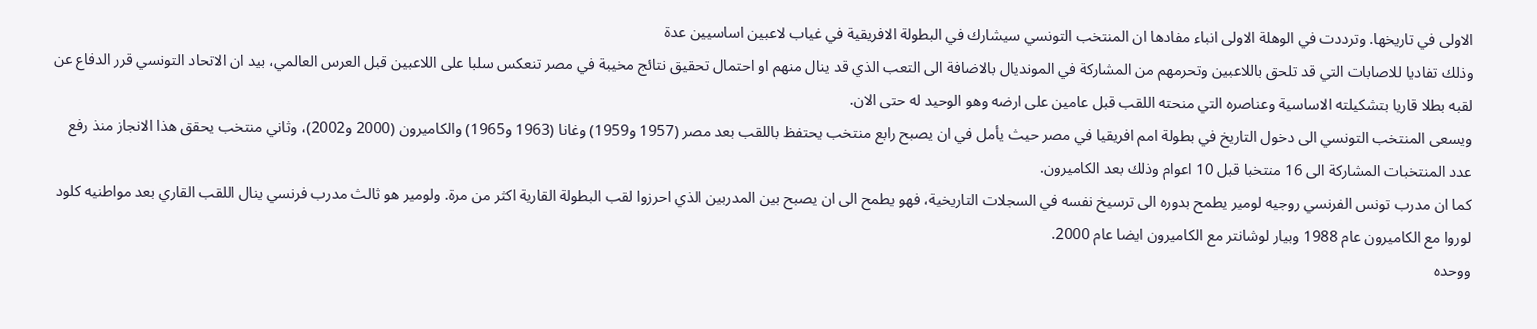الاولى في تاريخها. وترددت في الوهلة الاولى انباء مفادها ان المنتخب التونسي سيشارك في البطولة الافريقية في غياب لاعبين اساسيين عدة
وذلك تفاديا للاصابات التي قد تلحق باللاعبين وتحرمهم من المشاركة في المونديال بالاضافة الى التعب الذي قد ينال منهم او احتمال تحقيق نتائج مخيبة في مصر تنعكس سلبا على اللاعبين قبل العرس العالمي، بيد ان الاتحاد التونسي قرر الدفاع عن لقبه بطلا قاريا بتشكيلته الاساسية وعناصره التي منحته اللقب قبل عامين على ارضه وهو الوحيد له حتى الان.
ويسعى المنتخب التونسي الى دخول التاريخ في بطولة امم افريقيا في مصر حيث يأمل في ان يصبح رابع منتخب يحتفظ باللقب بعد مصر (1957 و1959) وغانا (1963 و1965) والكاميرون (2000 و2002)، وثاني منتخب يحقق هذا الانجاز منذ رفع عدد المنتخبات المشاركة الى 16 منتخبا قبل 10 اعوام وذلك بعد الكاميرون.
كما ان مدرب تونس الفرنسي روجيه لومير يطمح بدوره الى ترسيخ نفسه في السجلات التاريخية، فهو يطمح الى ان يصبح بين المدربين الذي احرزوا لقب البطولة القارية اكثر من مرة. ولومير هو ثالث مدرب فرنسي ينال اللقب القاري بعد مواطنيه كلود لوروا مع الكاميرون عام 1988 وبيار لوشانتر مع الكاميرون ايضا عام 2000.
ووحده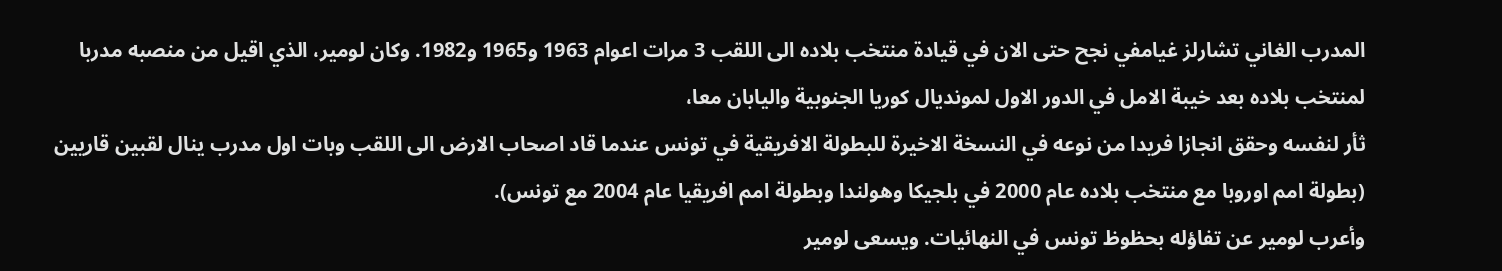المدرب الغاني تشارلز غيامفي نجح حتى الان في قيادة منتخب بلاده الى اللقب 3 مرات اعوام 1963 و1965 و1982. وكان لومير، الذي اقيل من منصبه مدربا لمنتخب بلاده بعد خيبة الامل في الدور الاول لمونديال كوريا الجنوبية واليابان معا،
ثأر لنفسه وحقق انجازا فريدا من نوعه في النسخة الاخيرة للبطولة الافريقية في تونس عندما قاد اصحاب الارض الى اللقب وبات اول مدرب ينال لقبين قاريين (بطولة امم اوروبا مع منتخب بلاده عام 2000 في بلجيكا وهولندا وبطولة امم افريقيا عام 2004 مع تونس).
وأعرب لومير عن تفاؤله بحظوظ تونس في النهائيات. ويسعى لومير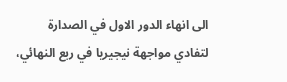الى انهاء الدور الاول في الصدارة لتفادي مواجهة نيجيريا في ربع النهائي،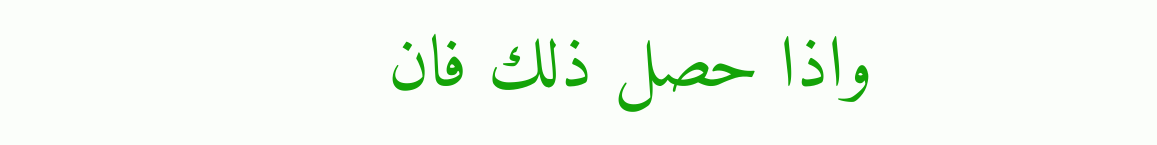واذا حصل ذلك فان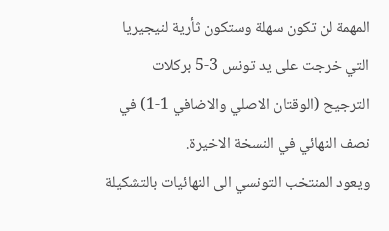المهمة لن تكون سهلة وستكون ثأرية لنيجيريا التي خرجت على يد تونس 3-5 بركلات الترجيح (الوقتان الاصلي والاضافي 1-1) في نصف النهائي في النسخة الاخيرة.
ويعود المنتخب التونسي الى النهائيات بالتشكيلة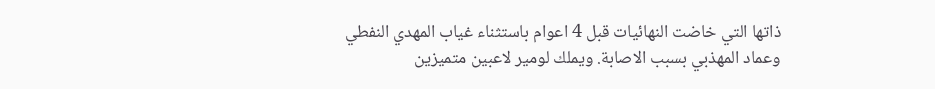ذاتها التي خاضت النهائيات قبل 4 اعوام باستثناء غياب المهدي النفطي وعماد المهذبي بسبب الاصابة. ويملك لومير لاعبين متميزين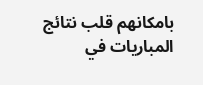بامكانهم قلب نتائج المباريات في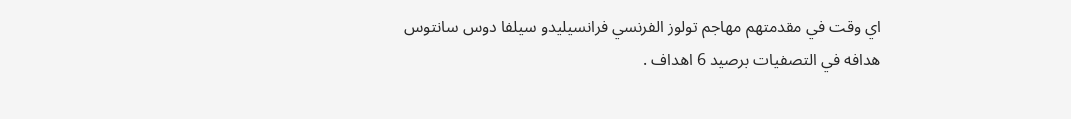اي وقت في مقدمتهم مهاجم تولوز الفرنسي فرانسيليدو سيلفا دوس سانتوس هدافه في التصفيات برصيد 6 اهداف .